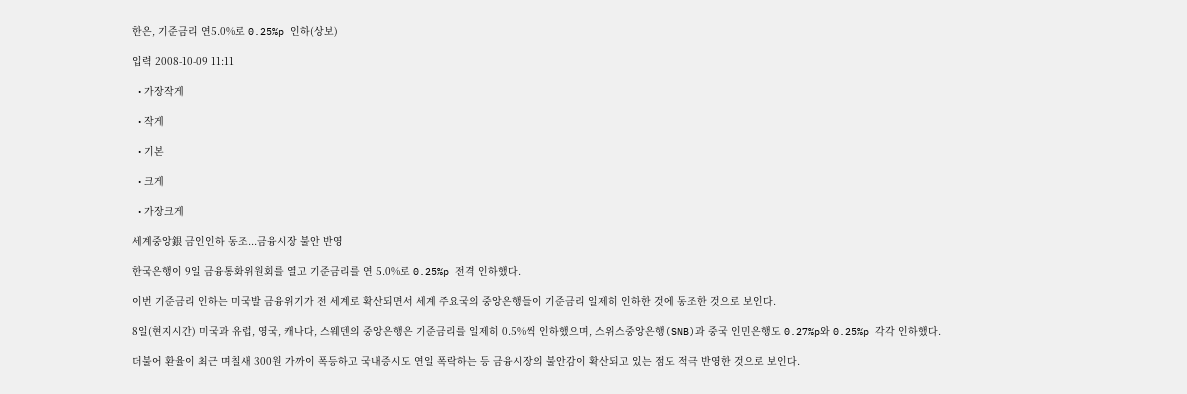한은, 기준금리 연5.0%로 0.25%p 인하(상보)

입력 2008-10-09 11:11

  • 가장작게

  • 작게

  • 기본

  • 크게

  • 가장크게

세계중앙銀 금인인하 동조...금융시장 불안 반영

한국은행이 9일 금융통화위원회를 열고 기준금리를 연 5.0%로 0.25%p 전격 인하했다.

이번 기준금리 인하는 미국발 금융위기가 전 세계로 확산되면서 세계 주요국의 중앙은행들이 기준금리 일제히 인하한 것에 동조한 것으로 보인다.

8일(현지시간) 미국과 유럽, 영국, 캐나다, 스웨덴의 중앙은행은 기준금리를 일제히 0.5%씩 인하했으며, 스위스중앙은행(SNB)과 중국 인민은행도 0.27%p와 0.25%p 각각 인하했다.

더불어 환율이 최근 며칠새 300원 가까이 폭등하고 국내증시도 연일 폭락하는 등 금융시장의 불안감이 확산되고 있는 점도 적극 반영한 것으로 보인다.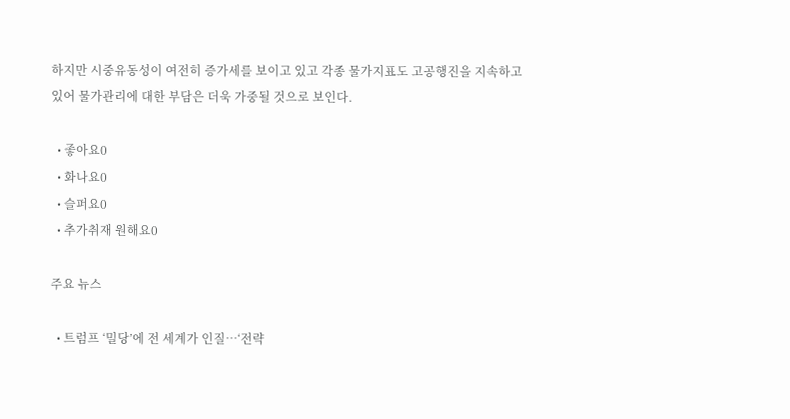하지만 시중유동성이 여전히 증가세를 보이고 있고 각종 물가지표도 고공행진을 지속하고 있어 물가관리에 대한 부담은 더욱 가중될 것으로 보인다.

  • 좋아요0
  • 화나요0
  • 슬퍼요0
  • 추가취재 원해요0

주요 뉴스

  • 트럼프 ‘밀당’에 전 세계가 인질…‘전략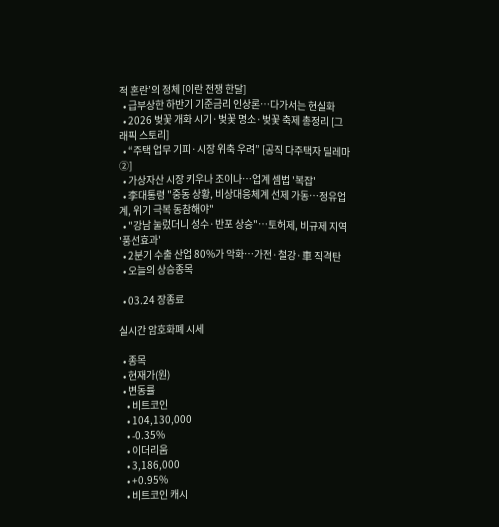적 혼란’의 정체 [이란 전쟁 한달]
  • 급부상한 하반기 기준금리 인상론…다가서는 현실화
  • 2026 벚꽃 개화 시기·벚꽃 명소·벚꽃 축제 총정리 [그래픽 스토리]
  • “주택 업무 기피·시장 위축 우려” [공직 다주택자 딜레마 ②]
  • 가상자산 시장 키우나 조이나…업계 셈법 '복잡'
  • 李대통령 "중동 상황, 비상대응체계 선제 가동…정유업계, 위기 극복 동참해야"
  • "강남 눌렀더니 성수·반포 상승"⋯토허제, 비규제 지역 '풍선효과'
  • 2분기 수출 산업 80%가 악화…가전·철강·車 직격탄
  • 오늘의 상승종목

  • 03.24 장종료

실시간 암호화폐 시세

  • 종목
  • 현재가(원)
  • 변동률
    • 비트코인
    • 104,130,000
    • -0.35%
    • 이더리움
    • 3,186,000
    • +0.95%
    • 비트코인 캐시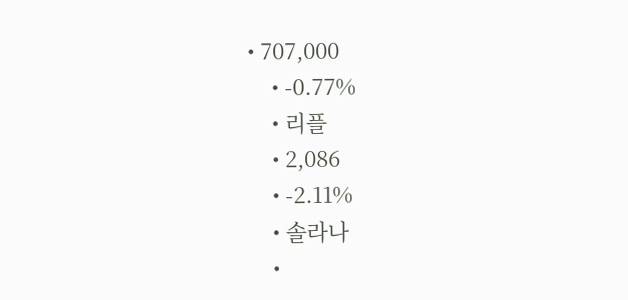• 707,000
    • -0.77%
    • 리플
    • 2,086
    • -2.11%
    • 솔라나
    •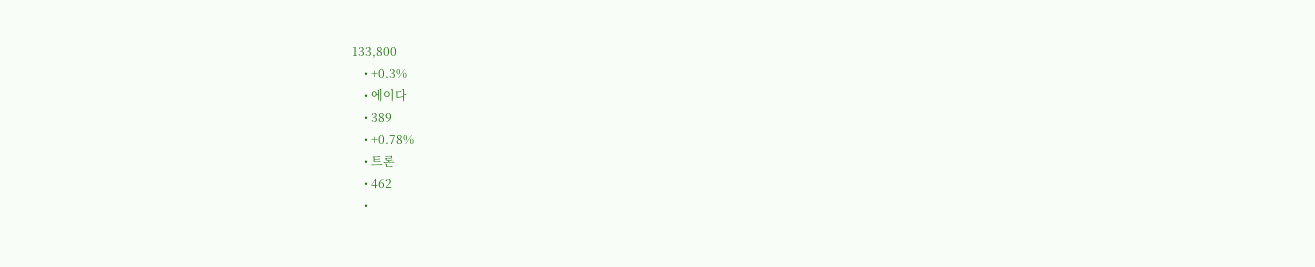133,800
    • +0.3%
    • 에이다
    • 389
    • +0.78%
    • 트론
    • 462
    •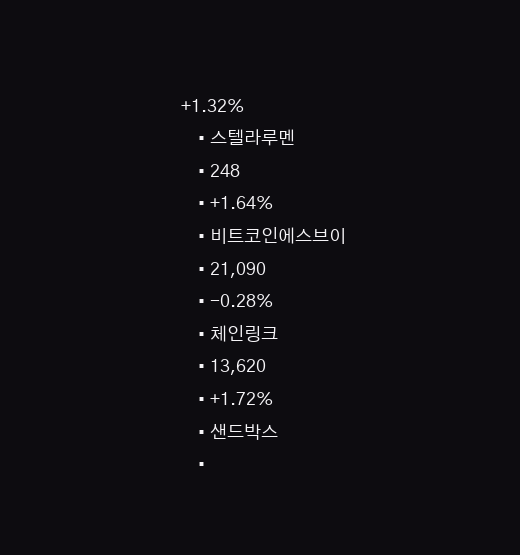+1.32%
    • 스텔라루멘
    • 248
    • +1.64%
    • 비트코인에스브이
    • 21,090
    • -0.28%
    • 체인링크
    • 13,620
    • +1.72%
    • 샌드박스
    •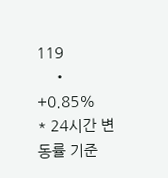119
    • +0.85%
* 24시간 변동률 기준